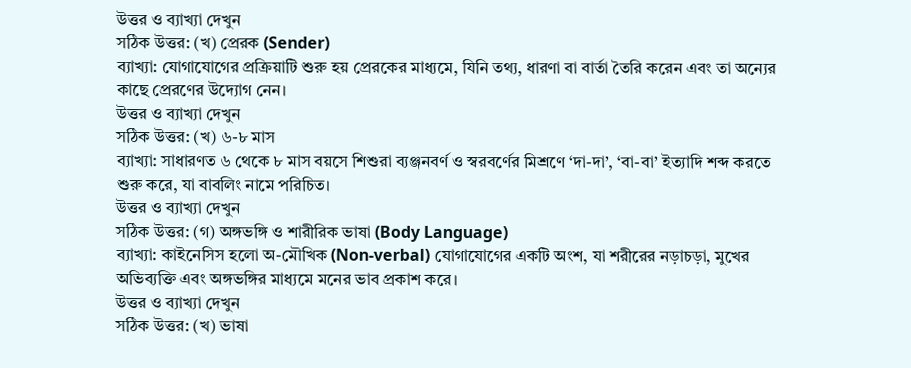উত্তর ও ব্যাখ্যা দেখুন
সঠিক উত্তর: (খ) প্রেরক (Sender)
ব্যাখ্যা: যোগাযোগের প্রক্রিয়াটি শুরু হয় প্রেরকের মাধ্যমে, যিনি তথ্য, ধারণা বা বার্তা তৈরি করেন এবং তা অন্যের কাছে প্রেরণের উদ্যোগ নেন।
উত্তর ও ব্যাখ্যা দেখুন
সঠিক উত্তর: (খ) ৬-৮ মাস
ব্যাখ্যা: সাধারণত ৬ থেকে ৮ মাস বয়সে শিশুরা ব্যঞ্জনবর্ণ ও স্বরবর্ণের মিশ্রণে ‘দা-দা’, ‘বা-বা’ ইত্যাদি শব্দ করতে শুরু করে, যা বাবলিং নামে পরিচিত।
উত্তর ও ব্যাখ্যা দেখুন
সঠিক উত্তর: (গ) অঙ্গভঙ্গি ও শারীরিক ভাষা (Body Language)
ব্যাখ্যা: কাইনেসিস হলো অ-মৌখিক (Non-verbal) যোগাযোগের একটি অংশ, যা শরীরের নড়াচড়া, মুখের অভিব্যক্তি এবং অঙ্গভঙ্গির মাধ্যমে মনের ভাব প্রকাশ করে।
উত্তর ও ব্যাখ্যা দেখুন
সঠিক উত্তর: (খ) ভাষা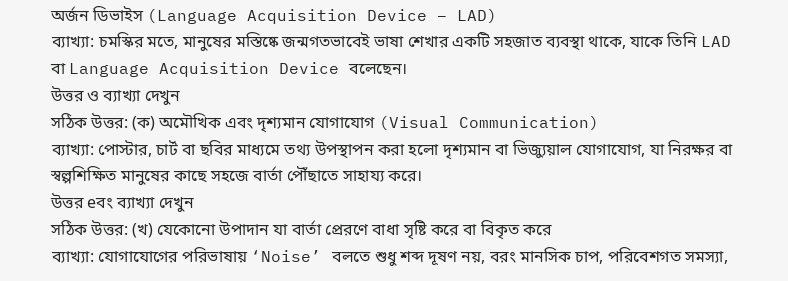অর্জন ডিভাইস (Language Acquisition Device – LAD)
ব্যাখ্যা: চমস্কির মতে, মানুষের মস্তিষ্কে জন্মগতভাবেই ভাষা শেখার একটি সহজাত ব্যবস্থা থাকে, যাকে তিনি LAD বা Language Acquisition Device বলেছেন।
উত্তর ও ব্যাখ্যা দেখুন
সঠিক উত্তর: (ক) অমৌখিক এবং দৃশ্যমান যোগাযোগ (Visual Communication)
ব্যাখ্যা: পোস্টার, চার্ট বা ছবির মাধ্যমে তথ্য উপস্থাপন করা হলো দৃশ্যমান বা ভিজ্যুয়াল যোগাযোগ, যা নিরক্ষর বা স্বল্পশিক্ষিত মানুষের কাছে সহজে বার্তা পৌঁছাতে সাহায্য করে।
উত্তর eবং ব্যাখ্যা দেখুন
সঠিক উত্তর: (খ) যেকোনো উপাদান যা বার্তা প্রেরণে বাধা সৃষ্টি করে বা বিকৃত করে
ব্যাখ্যা: যোগাযোগের পরিভাষায় ‘Noise’ বলতে শুধু শব্দ দূষণ নয়, বরং মানসিক চাপ, পরিবেশগত সমস্যা,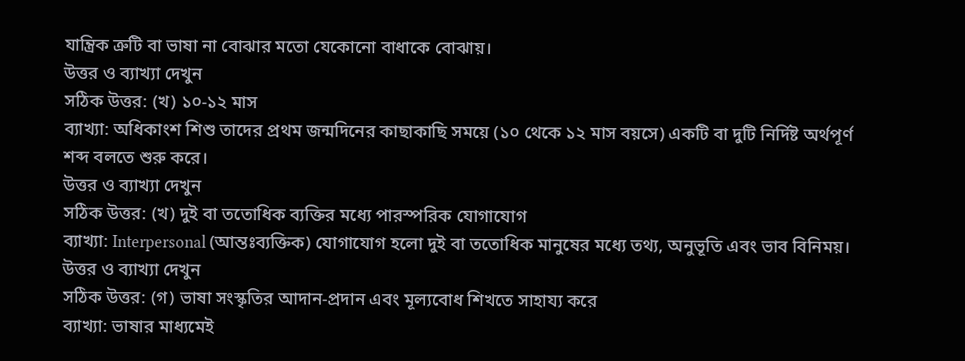যান্ত্রিক ত্রুটি বা ভাষা না বোঝার মতো যেকোনো বাধাকে বোঝায়।
উত্তর ও ব্যাখ্যা দেখুন
সঠিক উত্তর: (খ) ১০-১২ মাস
ব্যাখ্যা: অধিকাংশ শিশু তাদের প্রথম জন্মদিনের কাছাকাছি সময়ে (১০ থেকে ১২ মাস বয়সে) একটি বা দুটি নির্দিষ্ট অর্থপূর্ণ শব্দ বলতে শুরু করে।
উত্তর ও ব্যাখ্যা দেখুন
সঠিক উত্তর: (খ) দুই বা ততোধিক ব্যক্তির মধ্যে পারস্পরিক যোগাযোগ
ব্যাখ্যা: Interpersonal (আন্তঃব্যক্তিক) যোগাযোগ হলো দুই বা ততোধিক মানুষের মধ্যে তথ্য, অনুভূতি এবং ভাব বিনিময়।
উত্তর ও ব্যাখ্যা দেখুন
সঠিক উত্তর: (গ) ভাষা সংস্কৃতির আদান-প্রদান এবং মূল্যবোধ শিখতে সাহায্য করে
ব্যাখ্যা: ভাষার মাধ্যমেই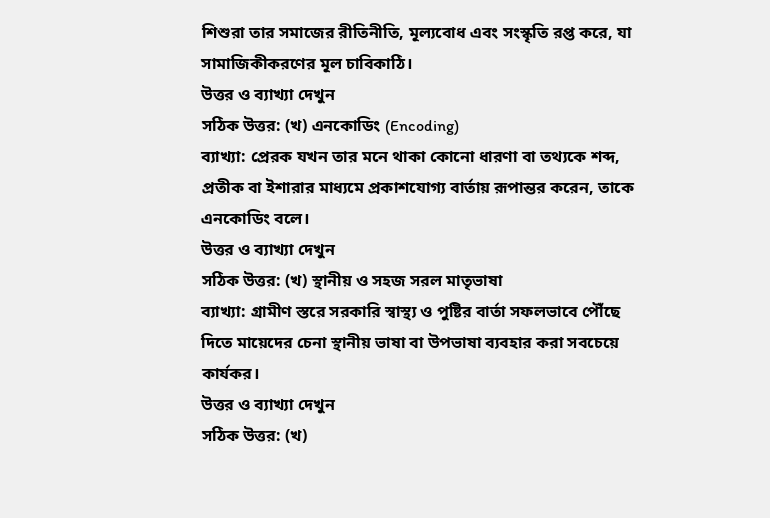শিশুরা তার সমাজের রীতিনীতি, মূল্যবোধ এবং সংস্কৃতি রপ্ত করে, যা সামাজিকীকরণের মূল চাবিকাঠি।
উত্তর ও ব্যাখ্যা দেখুন
সঠিক উত্তর: (খ) এনকোডিং (Encoding)
ব্যাখ্যা: প্রেরক যখন তার মনে থাকা কোনো ধারণা বা তথ্যকে শব্দ, প্রতীক বা ইশারার মাধ্যমে প্রকাশযোগ্য বার্তায় রূপান্তর করেন, তাকে এনকোডিং বলে।
উত্তর ও ব্যাখ্যা দেখুন
সঠিক উত্তর: (খ) স্থানীয় ও সহজ সরল মাতৃভাষা
ব্যাখ্যা: গ্রামীণ স্তরে সরকারি স্বাস্থ্য ও পুষ্টির বার্তা সফলভাবে পৌঁছে দিতে মায়েদের চেনা স্থানীয় ভাষা বা উপভাষা ব্যবহার করা সবচেয়ে কার্যকর।
উত্তর ও ব্যাখ্যা দেখুন
সঠিক উত্তর: (খ)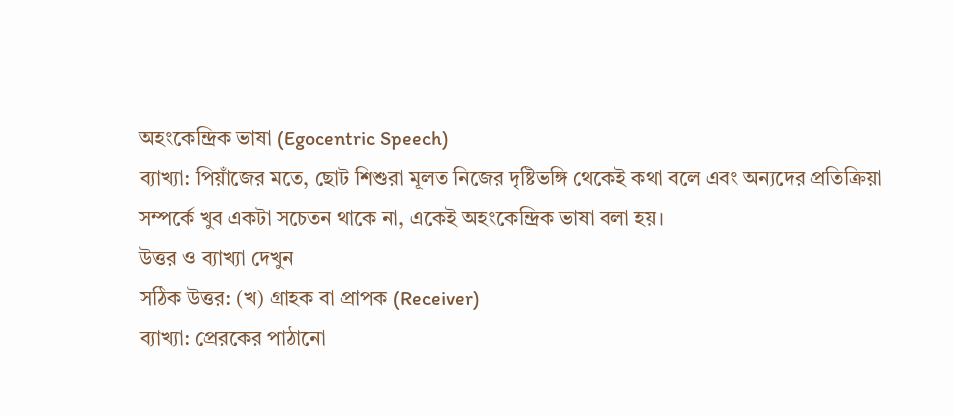অহংকেন্দ্রিক ভাষা (Egocentric Speech)
ব্যাখ্যা: পিয়াঁজের মতে, ছোট শিশুরা মূলত নিজের দৃষ্টিভঙ্গি থেকেই কথা বলে এবং অন্যদের প্রতিক্রিয়া সম্পর্কে খুব একটা সচেতন থাকে না, একেই অহংকেন্দ্রিক ভাষা বলা হয়।
উত্তর ও ব্যাখ্যা দেখুন
সঠিক উত্তর: (খ) গ্রাহক বা প্রাপক (Receiver)
ব্যাখ্যা: প্রেরকের পাঠানো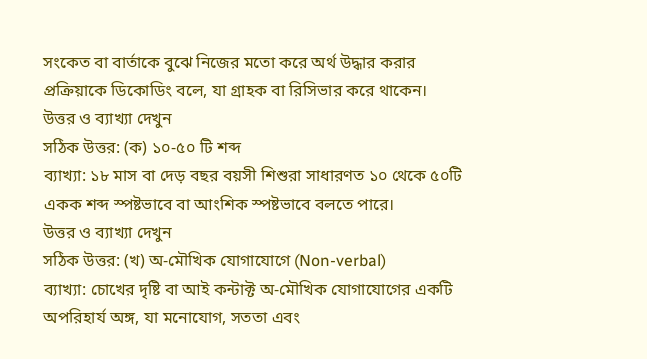সংকেত বা বার্তাকে বুঝে নিজের মতো করে অর্থ উদ্ধার করার প্রক্রিয়াকে ডিকোডিং বলে, যা গ্রাহক বা রিসিভার করে থাকেন।
উত্তর ও ব্যাখ্যা দেখুন
সঠিক উত্তর: (ক) ১০-৫০ টি শব্দ
ব্যাখ্যা: ১৮ মাস বা দেড় বছর বয়সী শিশুরা সাধারণত ১০ থেকে ৫০টি একক শব্দ স্পষ্টভাবে বা আংশিক স্পষ্টভাবে বলতে পারে।
উত্তর ও ব্যাখ্যা দেখুন
সঠিক উত্তর: (খ) অ-মৌখিক যোগাযোগে (Non-verbal)
ব্যাখ্যা: চোখের দৃষ্টি বা আই কন্টাক্ট অ-মৌখিক যোগাযোগের একটি অপরিহার্য অঙ্গ, যা মনোযোগ, সততা এবং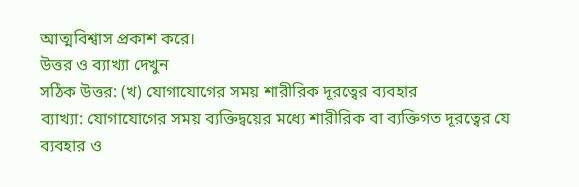আত্মবিশ্বাস প্রকাশ করে।
উত্তর ও ব্যাখ্যা দেখুন
সঠিক উত্তর: (খ) যোগাযোগের সময় শারীরিক দূরত্বের ব্যবহার
ব্যাখ্যা: যোগাযোগের সময় ব্যক্তিদ্বয়ের মধ্যে শারীরিক বা ব্যক্তিগত দূরত্বের যে ব্যবহার ও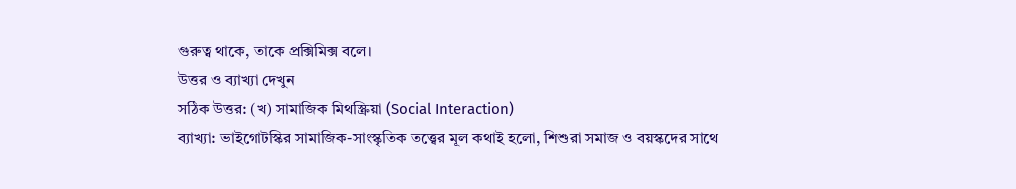গুরুত্ব থাকে, তাকে প্রক্সিমিক্স বলে।
উত্তর ও ব্যাখ্যা দেখুন
সঠিক উত্তর: (খ) সামাজিক মিথস্ক্রিয়া (Social Interaction)
ব্যাখ্যা: ভাইগোটস্কির সামাজিক-সাংস্কৃতিক তত্ত্বের মূল কথাই হলো, শিশুরা সমাজ ও বয়স্কদের সাথে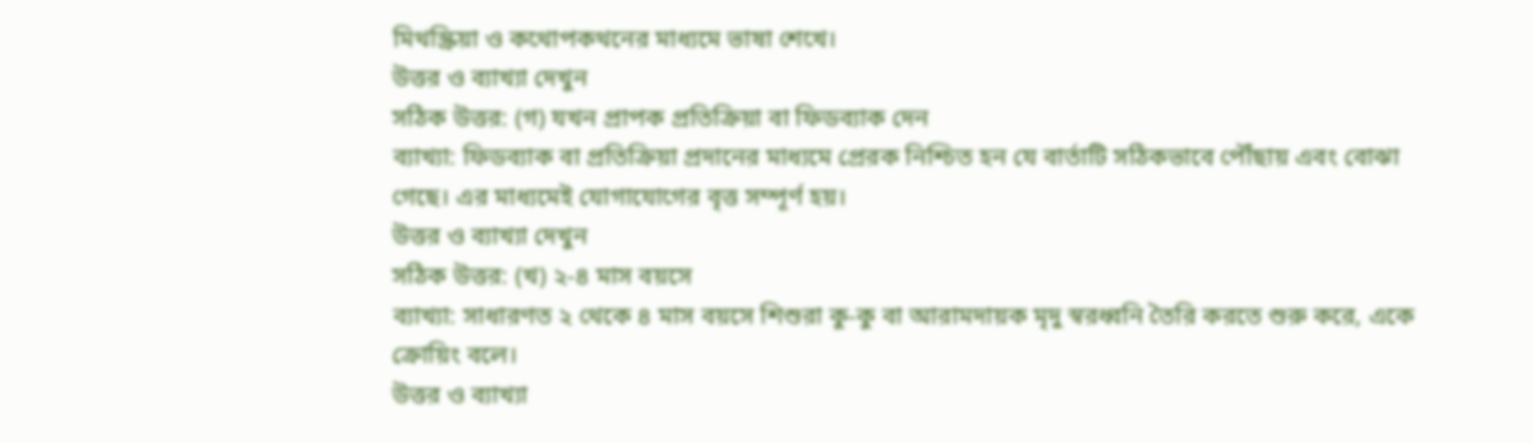মিথস্ক্রিয়া ও কথোপকথনের মাধ্যমে ভাষা শেখে।
উত্তর ও ব্যাখ্যা দেখুন
সঠিক উত্তর: (গ) যখন প্রাপক প্রতিক্রিয়া বা ফিডব্যাক দেন
ব্যাখ্যা: ফিডব্যাক বা প্রতিক্রিয়া প্রদানের মাধ্যমে প্রেরক নিশ্চিত হন যে বার্তাটি সঠিকভাবে পৌঁছায় এবং বোঝা গেছে। এর মাধ্যমেই যোগাযোগের বৃত্ত সম্পূর্ণ হয়।
উত্তর ও ব্যাখ্যা দেখুন
সঠিক উত্তর: (খ) ২-৪ মাস বয়সে
ব্যাখ্যা: সাধারণত ২ থেকে ৪ মাস বয়সে শিশুরা কু-কু বা আরামদায়ক মৃদু স্বরধ্বনি তৈরি করতে শুরু করে, একে ক্রোয়িং বলে।
উত্তর ও ব্যাখ্যা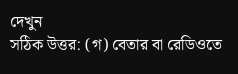দেখুন
সঠিক উত্তর: (গ) বেতার বা রেডিওতে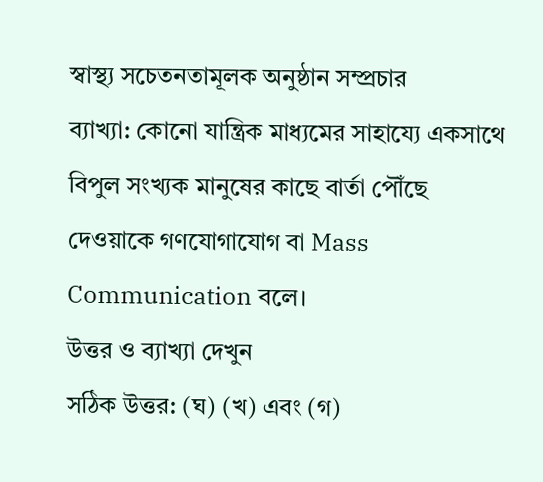স্বাস্থ্য সচেতনতামূলক অনুষ্ঠান সম্প্রচার
ব্যাখ্যা: কোনো যান্ত্রিক মাধ্যমের সাহায্যে একসাথে বিপুল সংখ্যক মানুষের কাছে বার্তা পৌঁছে দেওয়াকে গণযোগাযোগ বা Mass Communication বলে।
উত্তর ও ব্যাখ্যা দেখুন
সঠিক উত্তর: (ঘ) (খ) এবং (গ)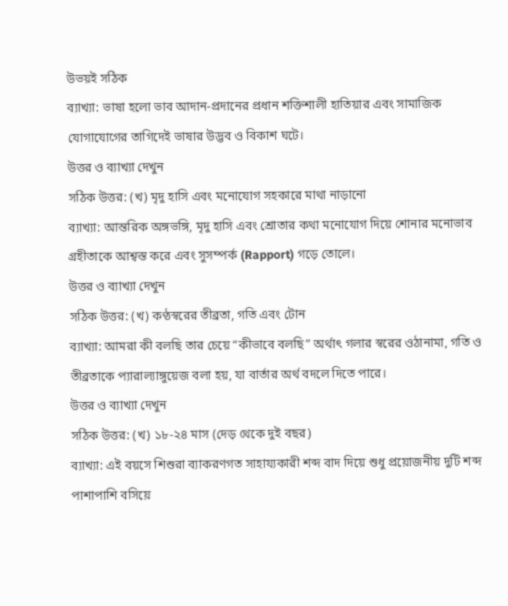উভয়ই সঠিক
ব্যাখ্যা: ভাষা হলো ভাব আদান-প্রদানের প্রধান শক্তিশালী হাতিয়ার এবং সামাজিক যোগাযোগের তাগিদেই ভাষার উদ্ভব ও বিকাশ ঘটে।
উত্তর ও ব্যাখ্যা দেখুন
সঠিক উত্তর: (খ) মৃদু হাসি এবং মনোযোগ সহকারে মাথা নাড়ানো
ব্যাখ্যা: আন্তরিক অঙ্গভঙ্গি, মৃদু হাসি এবং শ্রোতার কথা মনোযোগ দিয়ে শোনার মনোভাব গ্রহীতাকে আশ্বস্ত করে এবং সুসম্পর্ক (Rapport) গড়ে তোলে।
উত্তর ও ব্যাখ্যা দেখুন
সঠিক উত্তর: (খ) কণ্ঠস্বরের তীব্রতা, গতি এবং টোন
ব্যাখ্যা: আমরা কী বলছি তার চেয়ে “কীভাবে বলছি” অর্থাৎ গলার স্বরের ওঠানামা, গতি ও তীব্রতাকে প্যারাল্যাঙ্গুয়েজ বলা হয়, যা বার্তার অর্থ বদলে দিতে পারে।
উত্তর ও ব্যাখ্যা দেখুন
সঠিক উত্তর: (খ) ১৮-২৪ মাস (দেড় থেকে দুই বছর)
ব্যাখ্যা: এই বয়সে শিশুরা ব্যাকরণগত সাহায্যকারী শব্দ বাদ দিয়ে শুধু প্রয়োজনীয় দুটি শব্দ পাশাপাশি বসিয়ে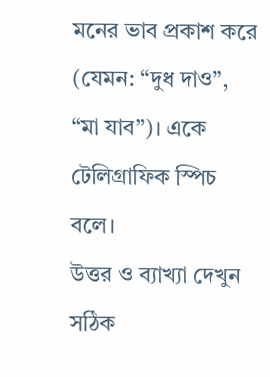মনের ভাব প্রকাশ করে (যেমন: “দুধ দাও”, “মা যাব”)। একে টেলিগ্রাফিক স্পিচ বলে।
উত্তর ও ব্যাখ্যা দেখুন
সঠিক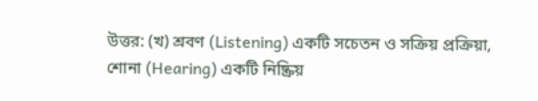উত্তর: (খ) শ্রবণ (Listening) একটি সচেতন ও সক্রিয় প্রক্রিয়া, শোনা (Hearing) একটি নিষ্ক্রিয়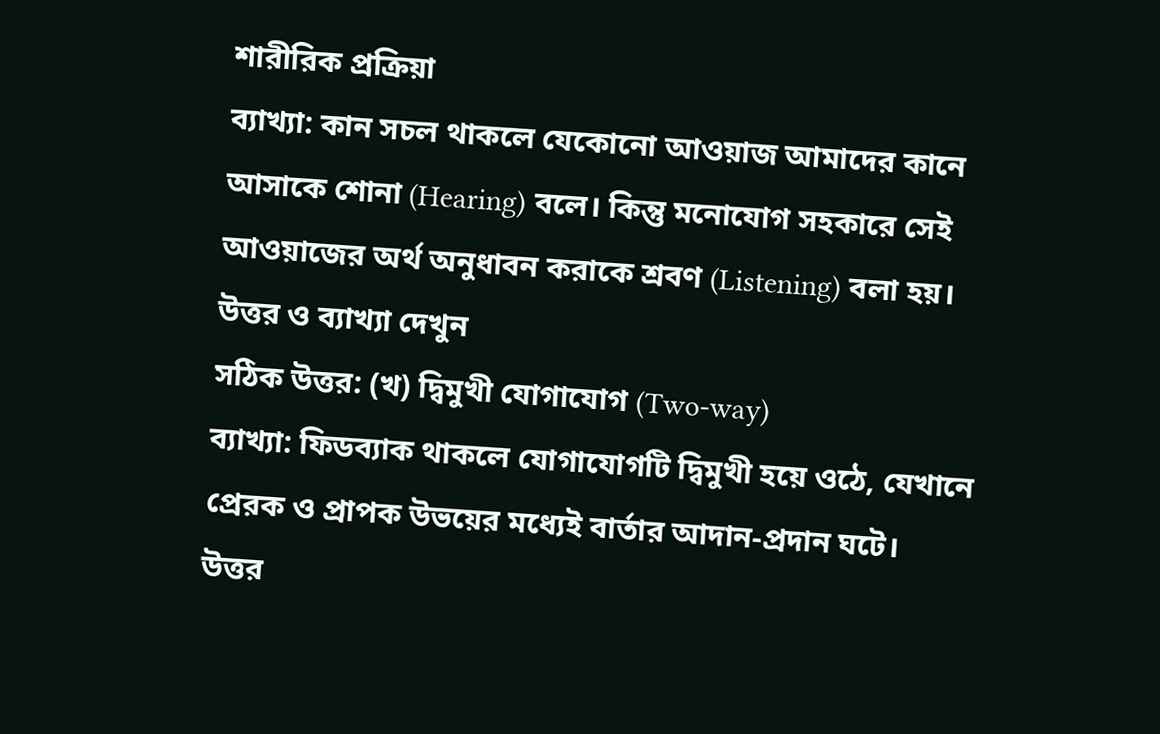শারীরিক প্রক্রিয়া
ব্যাখ্যা: কান সচল থাকলে যেকোনো আওয়াজ আমাদের কানে আসাকে শোনা (Hearing) বলে। কিন্তু মনোযোগ সহকারে সেই আওয়াজের অর্থ অনুধাবন করাকে শ্রবণ (Listening) বলা হয়।
উত্তর ও ব্যাখ্যা দেখুন
সঠিক উত্তর: (খ) দ্বিমুখী যোগাযোগ (Two-way)
ব্যাখ্যা: ফিডব্যাক থাকলে যোগাযোগটি দ্বিমুখী হয়ে ওঠে, যেখানে প্রেরক ও প্রাপক উভয়ের মধ্যেই বার্তার আদান-প্রদান ঘটে।
উত্তর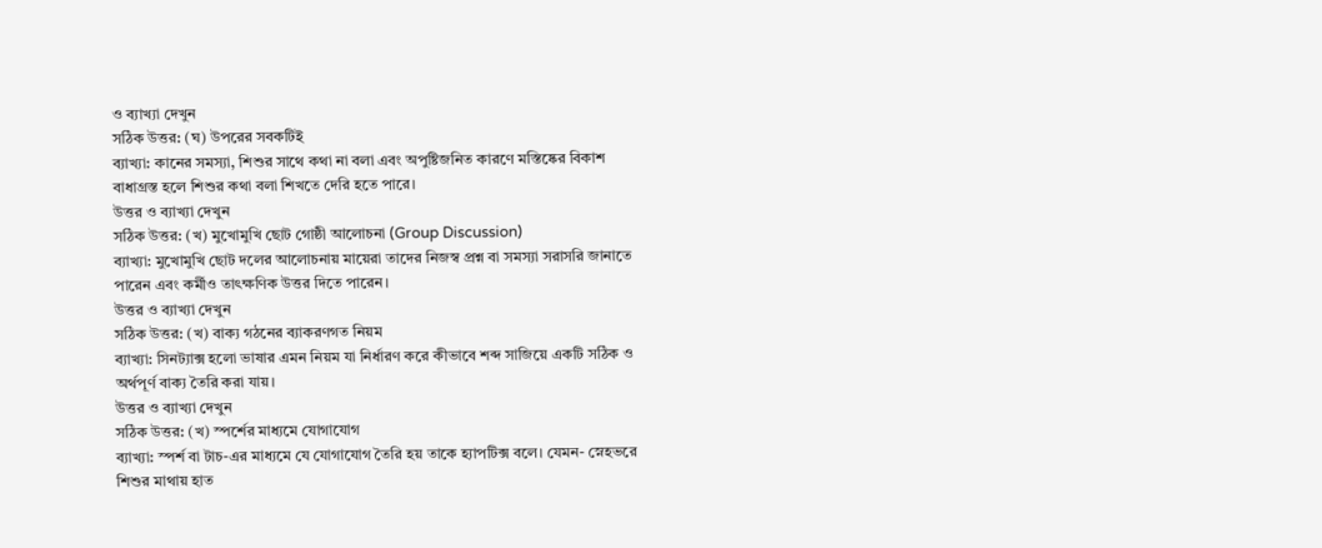ও ব্যাখ্যা দেখুন
সঠিক উত্তর: (ঘ) উপরের সবকটিই
ব্যাখ্যা: কানের সমস্যা, শিশুর সাথে কথা না বলা এবং অপুষ্টিজনিত কারণে মস্তিষ্কের বিকাশ বাধাগ্রস্ত হলে শিশুর কথা বলা শিখতে দেরি হতে পারে।
উত্তর ও ব্যাখ্যা দেখুন
সঠিক উত্তর: (খ) মুখোমুখি ছোট গোষ্ঠী আলোচনা (Group Discussion)
ব্যাখ্যা: মুখোমুখি ছোট দলের আলোচনায় মায়েরা তাদের নিজস্ব প্রশ্ন বা সমস্যা সরাসরি জানাতে পারেন এবং কর্মীও তাৎক্ষণিক উত্তর দিতে পারেন।
উত্তর ও ব্যাখ্যা দেখুন
সঠিক উত্তর: (খ) বাক্য গঠনের ব্যাকরণগত নিয়ম
ব্যাখ্যা: সিনট্যাক্স হলো ভাষার এমন নিয়ম যা নির্ধারণ করে কীভাবে শব্দ সাজিয়ে একটি সঠিক ও অর্থপূর্ণ বাক্য তৈরি করা যায়।
উত্তর ও ব্যাখ্যা দেখুন
সঠিক উত্তর: (খ) স্পর্শের মাধ্যমে যোগাযোগ
ব্যাখ্যা: স্পর্শ বা টাচ-এর মাধ্যমে যে যোগাযোগ তৈরি হয় তাকে হ্যাপটিক্স বলে। যেমন- স্নেহভরে শিশুর মাথায় হাত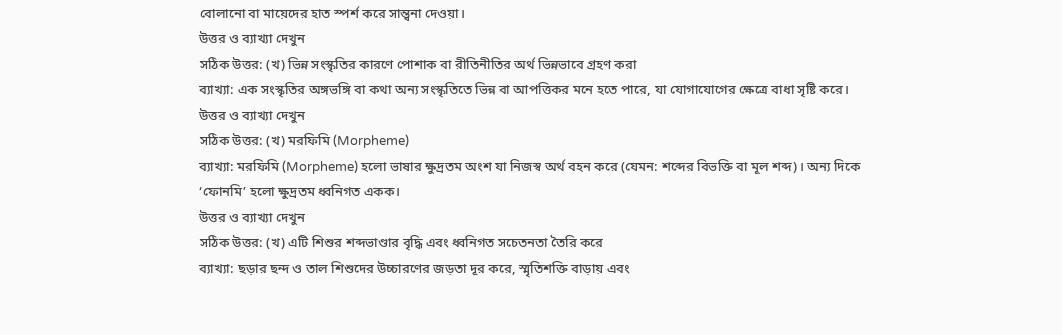বোলানো বা মায়েদের হাত স্পর্শ করে সান্ত্বনা দেওয়া।
উত্তর ও ব্যাখ্যা দেখুন
সঠিক উত্তর: (খ) ভিন্ন সংস্কৃতির কারণে পোশাক বা রীতিনীতির অর্থ ভিন্নভাবে গ্রহণ করা
ব্যাখ্যা: এক সংস্কৃতির অঙ্গভঙ্গি বা কথা অন্য সংস্কৃতিতে ভিন্ন বা আপত্তিকর মনে হতে পারে, যা যোগাযোগের ক্ষেত্রে বাধা সৃষ্টি করে।
উত্তর ও ব্যাখ্যা দেখুন
সঠিক উত্তর: (খ) মরফিমি (Morpheme)
ব্যাখ্যা: মরফিমি (Morpheme) হলো ভাষার ক্ষুদ্রতম অংশ যা নিজস্ব অর্থ বহন করে (যেমন: শব্দের বিভক্তি বা মূল শব্দ)। অন্য দিকে ‘ফোনমি’ হলো ক্ষুদ্রতম ধ্বনিগত একক।
উত্তর ও ব্যাখ্যা দেখুন
সঠিক উত্তর: (খ) এটি শিশুর শব্দভাণ্ডার বৃদ্ধি এবং ধ্বনিগত সচেতনতা তৈরি করে
ব্যাখ্যা: ছড়ার ছন্দ ও তাল শিশুদের উচ্চারণের জড়তা দূর করে, স্মৃতিশক্তি বাড়ায় এবং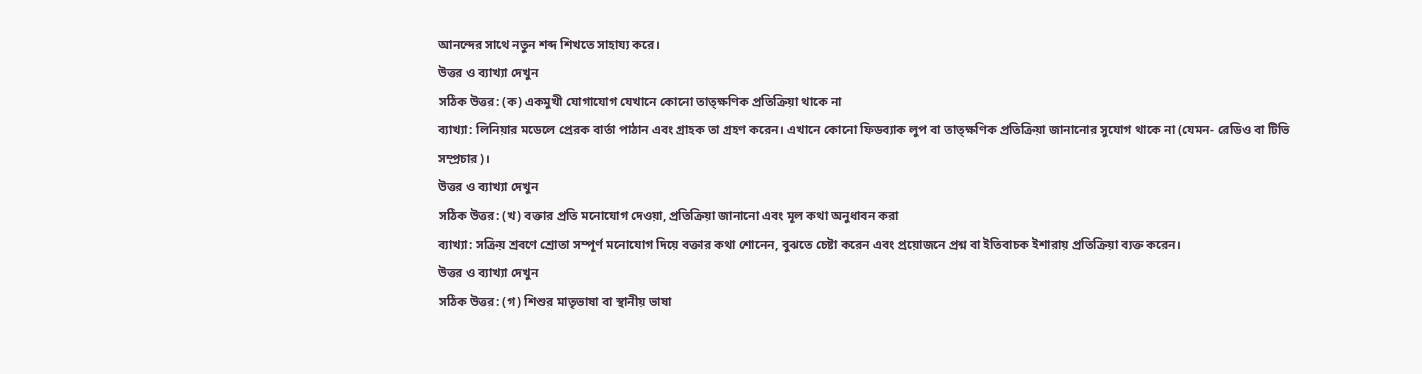আনন্দের সাথে নতুন শব্দ শিখতে সাহায্য করে।
উত্তর ও ব্যাখ্যা দেখুন
সঠিক উত্তর: (ক) একমুখী যোগাযোগ যেখানে কোনো তাত্ক্ষণিক প্রতিক্রিয়া থাকে না
ব্যাখ্যা: লিনিয়ার মডেলে প্রেরক বার্তা পাঠান এবং গ্রাহক তা গ্রহণ করেন। এখানে কোনো ফিডব্যাক লুপ বা তাত্ক্ষণিক প্রতিক্রিয়া জানানোর সুযোগ থাকে না (যেমন- রেডিও বা টিভি সম্প্রচার)।
উত্তর ও ব্যাখ্যা দেখুন
সঠিক উত্তর: (খ) বক্তার প্রতি মনোযোগ দেওয়া, প্রতিক্রিয়া জানানো এবং মূল কথা অনুধাবন করা
ব্যাখ্যা: সক্রিয় শ্রবণে শ্রোতা সম্পূর্ণ মনোযোগ দিয়ে বক্তার কথা শোনেন, বুঝতে চেষ্টা করেন এবং প্রয়োজনে প্রশ্ন বা ইতিবাচক ইশারায় প্রতিক্রিয়া ব্যক্ত করেন।
উত্তর ও ব্যাখ্যা দেখুন
সঠিক উত্তর: (গ) শিশুর মাতৃভাষা বা স্থানীয় ভাষা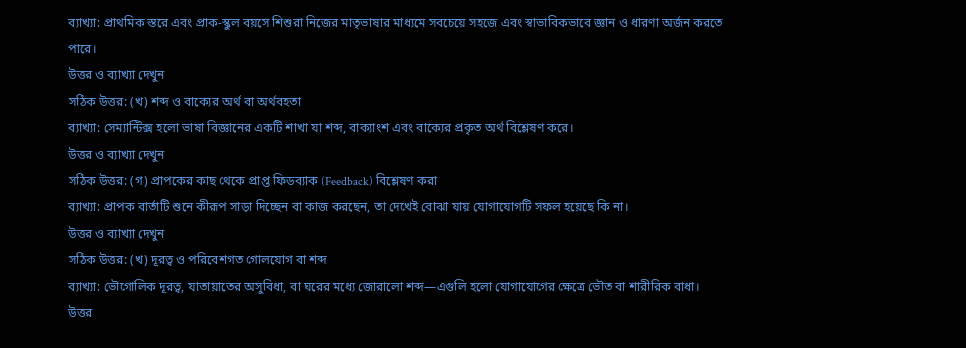ব্যাখ্যা: প্রাথমিক স্তরে এবং প্রাক-স্কুল বয়সে শিশুরা নিজের মাতৃভাষার মাধ্যমে সবচেয়ে সহজে এবং স্বাভাবিকভাবে জ্ঞান ও ধারণা অর্জন করতে পারে।
উত্তর ও ব্যাখ্যা দেখুন
সঠিক উত্তর: (খ) শব্দ ও বাক্যের অর্থ বা অর্থবহতা
ব্যাখ্যা: সেম্যান্টিক্স হলো ভাষা বিজ্ঞানের একটি শাখা যা শব্দ, বাক্যাংশ এবং বাক্যের প্রকৃত অর্থ বিশ্লেষণ করে।
উত্তর ও ব্যাখ্যা দেখুন
সঠিক উত্তর: (গ) প্রাপকের কাছ থেকে প্রাপ্ত ফিডব্যাক (Feedback) বিশ্লেষণ করা
ব্যাখ্যা: প্রাপক বার্তাটি শুনে কীরূপ সাড়া দিচ্ছেন বা কাজ করছেন, তা দেখেই বোঝা যায় যোগাযোগটি সফল হয়েছে কি না।
উত্তর ও ব্যাখ্যা দেখুন
সঠিক উত্তর: (খ) দূরত্ব ও পরিবেশগত গোলযোগ বা শব্দ
ব্যাখ্যা: ভৌগোলিক দূরত্ব, যাতায়াতের অসুবিধা, বা ঘরের মধ্যে জোরালো শব্দ—এগুলি হলো যোগাযোগের ক্ষেত্রে ভৌত বা শারীরিক বাধা।
উত্তর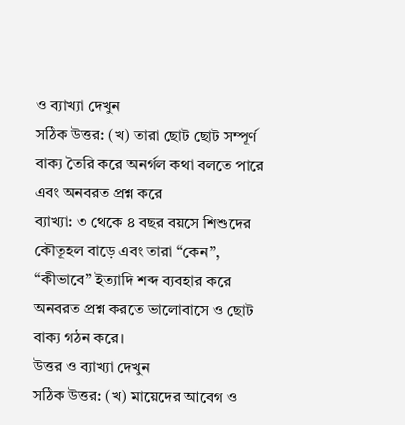ও ব্যাখ্যা দেখুন
সঠিক উত্তর: (খ) তারা ছোট ছোট সম্পূর্ণ বাক্য তৈরি করে অনর্গল কথা বলতে পারে এবং অনবরত প্রশ্ন করে
ব্যাখ্যা: ৩ থেকে ৪ বছর বয়সে শিশুদের কৌতূহল বাড়ে এবং তারা “কেন”, “কীভাবে” ইত্যাদি শব্দ ব্যবহার করে অনবরত প্রশ্ন করতে ভালোবাসে ও ছোট বাক্য গঠন করে।
উত্তর ও ব্যাখ্যা দেখুন
সঠিক উত্তর: (খ) মায়েদের আবেগ ও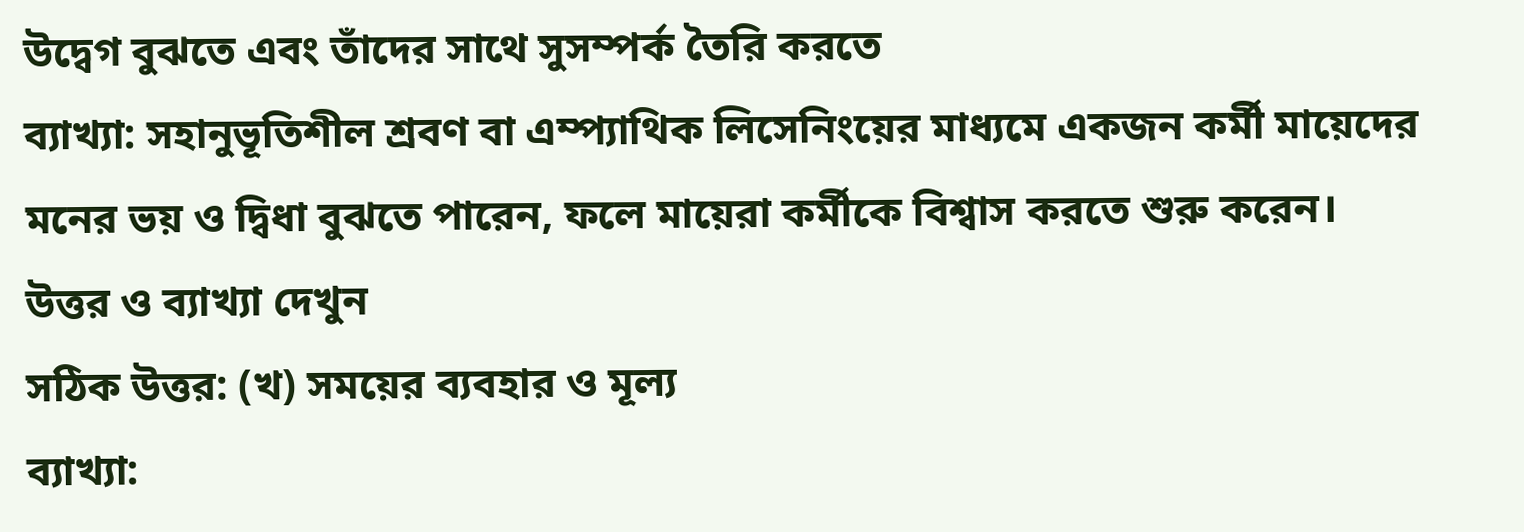উদ্বেগ বুঝতে এবং তাঁদের সাথে সুসম্পর্ক তৈরি করতে
ব্যাখ্যা: সহানুভূতিশীল শ্রবণ বা এম্প্যাথিক লিসেনিংয়ের মাধ্যমে একজন কর্মী মায়েদের মনের ভয় ও দ্বিধা বুঝতে পারেন, ফলে মায়েরা কর্মীকে বিশ্বাস করতে শুরু করেন।
উত্তর ও ব্যাখ্যা দেখুন
সঠিক উত্তর: (খ) সময়ের ব্যবহার ও মূল্য
ব্যাখ্যা: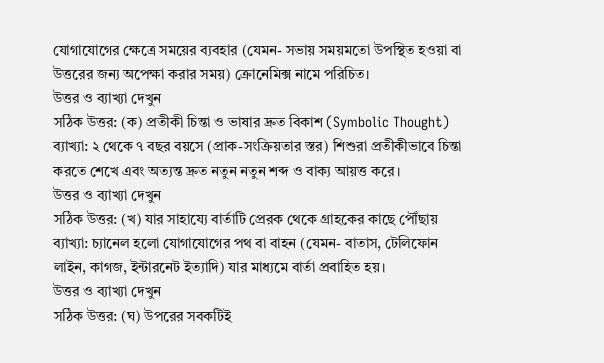যোগাযোগের ক্ষেত্রে সময়ের ব্যবহার (যেমন- সভায় সময়মতো উপস্থিত হওয়া বা উত্তরের জন্য অপেক্ষা করার সময়) ক্রোনেমিক্স নামে পরিচিত।
উত্তর ও ব্যাখ্যা দেখুন
সঠিক উত্তর: (ক) প্রতীকী চিন্তা ও ভাষার দ্রুত বিকাশ (Symbolic Thought)
ব্যাখ্যা: ২ থেকে ৭ বছর বয়সে (প্রাক-সংক্রিয়তার স্তর) শিশুরা প্রতীকীভাবে চিন্তা করতে শেখে এবং অত্যন্ত দ্রুত নতুন নতুন শব্দ ও বাক্য আয়ত্ত করে।
উত্তর ও ব্যাখ্যা দেখুন
সঠিক উত্তর: (খ) যার সাহায্যে বার্তাটি প্রেরক থেকে গ্রাহকের কাছে পৌঁছায়
ব্যাখ্যা: চ্যানেল হলো যোগাযোগের পথ বা বাহন (যেমন- বাতাস, টেলিফোন লাইন, কাগজ, ইন্টারনেট ইত্যাদি) যার মাধ্যমে বার্তা প্রবাহিত হয়।
উত্তর ও ব্যাখ্যা দেখুন
সঠিক উত্তর: (ঘ) উপরের সবকটিই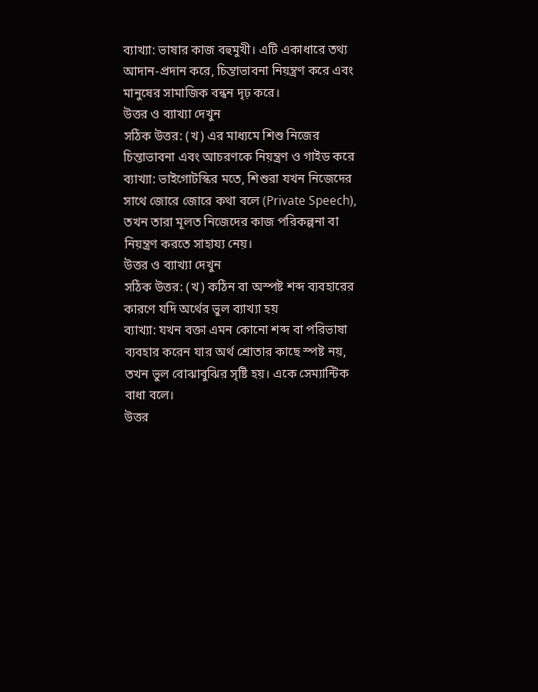ব্যাখ্যা: ভাষার কাজ বহুমুখী। এটি একাধারে তথ্য আদান-প্রদান করে, চিন্তাভাবনা নিয়ন্ত্রণ করে এবং মানুষের সামাজিক বন্ধন দৃঢ় করে।
উত্তর ও ব্যাখ্যা দেখুন
সঠিক উত্তর: (খ) এর মাধ্যমে শিশু নিজের চিন্তাভাবনা এবং আচরণকে নিয়ন্ত্রণ ও গাইড করে
ব্যাখ্যা: ভাইগোটস্কির মতে, শিশুরা যখন নিজেদের সাথে জোরে জোরে কথা বলে (Private Speech), তখন তারা মূলত নিজেদের কাজ পরিকল্পনা বা নিয়ন্ত্রণ করতে সাহায্য নেয়।
উত্তর ও ব্যাখ্যা দেখুন
সঠিক উত্তর: (খ) কঠিন বা অস্পষ্ট শব্দ ব্যবহারের কারণে যদি অর্থের ভুল ব্যাখ্যা হয়
ব্যাখ্যা: যখন বক্তা এমন কোনো শব্দ বা পরিভাষা ব্যবহার করেন যার অর্থ শ্রোতার কাছে স্পষ্ট নয়, তখন ভুল বোঝাবুঝির সৃষ্টি হয়। একে সেম্যান্টিক বাধা বলে।
উত্তর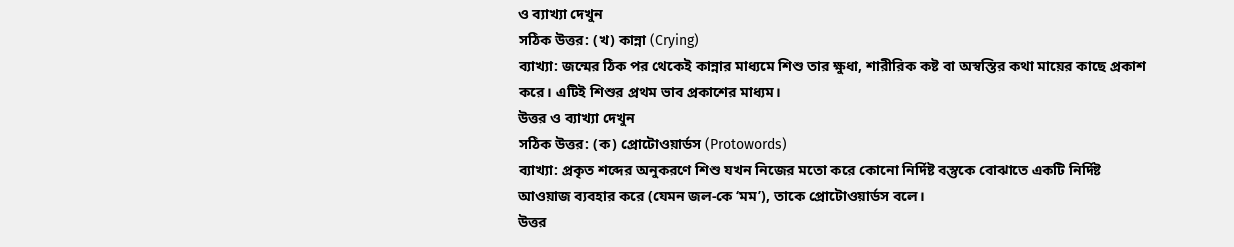ও ব্যাখ্যা দেখুন
সঠিক উত্তর: (খ) কান্না (Crying)
ব্যাখ্যা: জন্মের ঠিক পর থেকেই কান্নার মাধ্যমে শিশু তার ক্ষুধা, শারীরিক কষ্ট বা অস্বস্তির কথা মায়ের কাছে প্রকাশ করে। এটিই শিশুর প্রথম ভাব প্রকাশের মাধ্যম।
উত্তর ও ব্যাখ্যা দেখুন
সঠিক উত্তর: (ক) প্রোটোওয়ার্ডস (Protowords)
ব্যাখ্যা: প্রকৃত শব্দের অনুকরণে শিশু যখন নিজের মতো করে কোনো নির্দিষ্ট বস্তুকে বোঝাতে একটি নির্দিষ্ট আওয়াজ ব্যবহার করে (যেমন জল-কে ‘মম’), তাকে প্রোটোওয়ার্ডস বলে।
উত্তর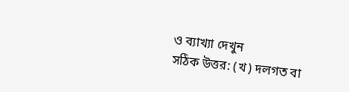ও ব্যাখ্যা দেখুন
সঠিক উত্তর: (খ) দলগত বা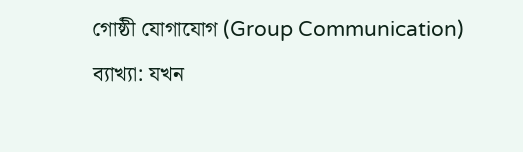গোষ্ঠী যোগাযোগ (Group Communication)
ব্যাখ্যা: যখন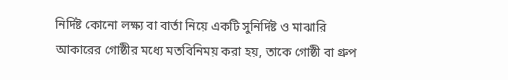নির্দিষ্ট কোনো লক্ষ্য বা বার্তা নিয়ে একটি সুনির্দিষ্ট ও মাঝারি আকারের গোষ্ঠীর মধ্যে মতবিনিময় করা হয়, তাকে গোষ্ঠী বা গ্রুপ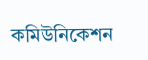কমিউনিকেশন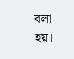বলা হয়।